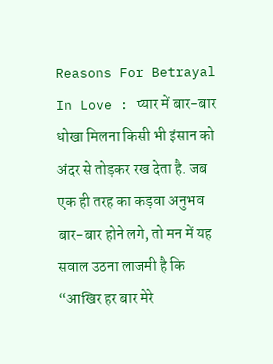Reasons For Betrayal In Love : प्यार में बार-बार धोखा मिलना किसी भी इंसान को अंदर से तोड़कर रख देता है. जब एक ही तरह का कड़वा अनुभव बार-बार होने लगे, तो मन में यह सवाल उठना लाजमी है कि “आखिर हर बार मेरे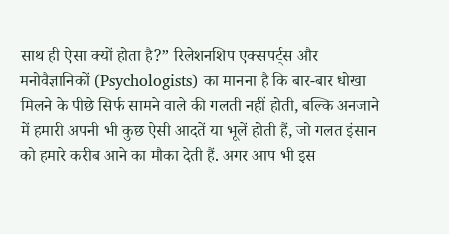साथ ही ऐसा क्यों होता है?” रिलेशनशिप एक्सपर्ट्स और मनोवैज्ञानिकों (Psychologists) का मानना है कि बार-बार धोखा मिलने के पीछे सिर्फ सामने वाले की गलती नहीं होती, बल्कि अनजाने में हमारी अपनी भी कुछ ऐसी आदतें या भूलें होती हैं, जो गलत इंसान को हमारे करीब आने का मौका देती हैं. अगर आप भी इस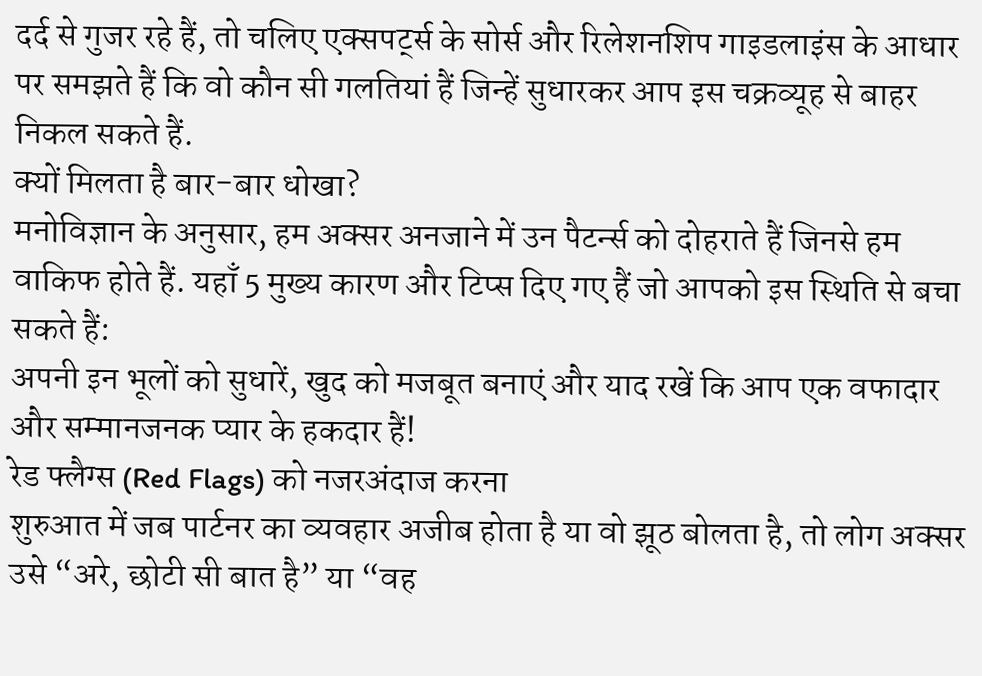दर्द से गुजर रहे हैं, तो चलिए एक्सपर्ट्स के सोर्स और रिलेशनशिप गाइडलाइंस के आधार पर समझते हैं कि वो कौन सी गलतियां हैं जिन्हें सुधारकर आप इस चक्रव्यूह से बाहर निकल सकते हैं.
क्यों मिलता है बार-बार धोखा?
मनोविज्ञान के अनुसार, हम अक्सर अनजाने में उन पैटर्न्स को दोहराते हैं जिनसे हम वाकिफ होते हैं. यहाँ 5 मुख्य कारण और टिप्स दिए गए हैं जो आपको इस स्थिति से बचा सकते हैं:
अपनी इन भूलों को सुधारें, खुद को मजबूत बनाएं और याद रखें कि आप एक वफादार और सम्मानजनक प्यार के हकदार हैं!
रेड फ्लैग्स (Red Flags) को नजरअंदाज करना
शुरुआत में जब पार्टनर का व्यवहार अजीब होता है या वो झूठ बोलता है, तो लोग अक्सर उसे “अरे, छोटी सी बात है” या “वह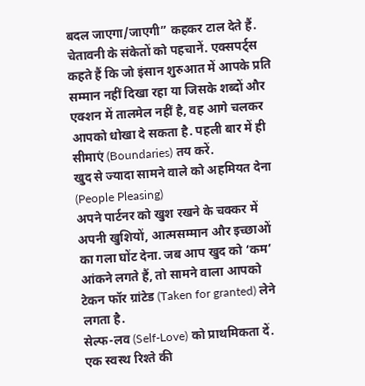बदल जाएगा/जाएगी” कहकर टाल देते हैं.
चेतावनी के संकेतों को पहचानें. एक्सपर्ट्स कहते हैं कि जो इंसान शुरुआत में आपके प्रति सम्मान नहीं दिखा रहा या जिसके शब्दों और एक्शन में तालमेल नहीं है, वह आगे चलकर आपको धोखा दे सकता है. पहली बार में ही सीमाएं (Boundaries) तय करें.
खुद से ज्यादा सामने वाले को अहमियत देना (People Pleasing)
अपने पार्टनर को खुश रखने के चक्कर में अपनी खुशियों, आत्मसम्मान और इच्छाओं का गला घोंट देना. जब आप खुद को ‘कम’ आंकने लगते हैं, तो सामने वाला आपको टेकन फॉर ग्रांटेड (Taken for granted) लेने लगता है.
सेल्फ-लव (Self-Love) को प्राथमिकता दें. एक स्वस्थ रिश्ते की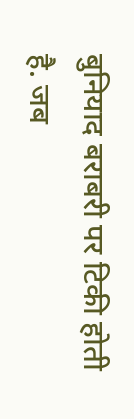बुनियाद बराबरी पर टिकी होती है. जब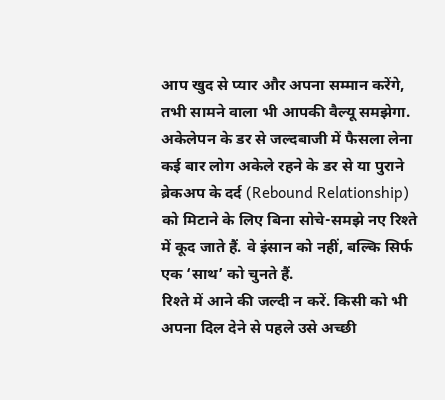आप खुद से प्यार और अपना सम्मान करेंगे, तभी सामने वाला भी आपकी वैल्यू समझेगा.
अकेलेपन के डर से जल्दबाजी में फैसला लेना
कई बार लोग अकेले रहने के डर से या पुराने ब्रेकअप के दर्द (Rebound Relationship) को मिटाने के लिए बिना सोचे-समझे नए रिश्ते में कूद जाते हैं. वे इंसान को नहीं, बल्कि सिर्फ एक ‘साथ’ को चुनते हैं.
रिश्ते में आने की जल्दी न करें. किसी को भी अपना दिल देने से पहले उसे अच्छी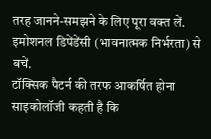तरह जानने-समझने के लिए पूरा वक्त लें. इमोशनल डिपेंडेंसी (भावनात्मक निर्भरता) से बचें.
टॉक्सिक पैटर्न की तरफ आकर्षित होना
साइकोलॉजी कहती है कि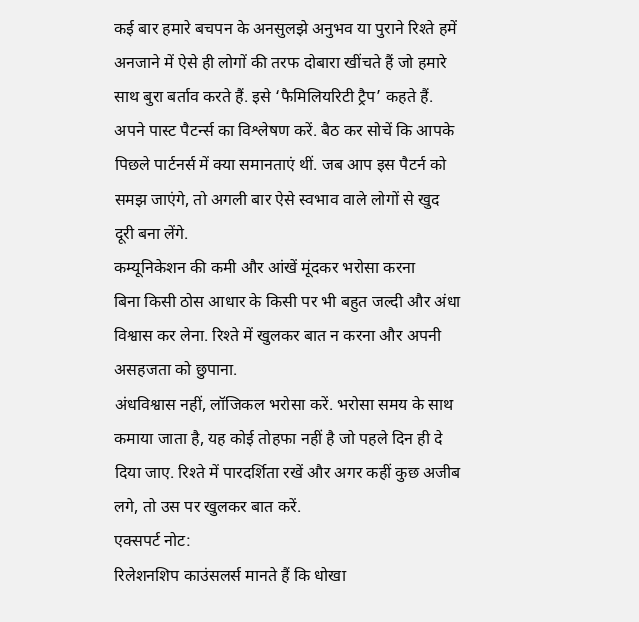कई बार हमारे बचपन के अनसुलझे अनुभव या पुराने रिश्ते हमें अनजाने में ऐसे ही लोगों की तरफ दोबारा खींचते हैं जो हमारे साथ बुरा बर्ताव करते हैं. इसे ‘फैमिलियरिटी ट्रैप’ कहते हैं.
अपने पास्ट पैटर्न्स का विश्लेषण करें. बैठ कर सोचें कि आपके पिछले पार्टनर्स में क्या समानताएं थीं. जब आप इस पैटर्न को समझ जाएंगे, तो अगली बार ऐसे स्वभाव वाले लोगों से खुद दूरी बना लेंगे.
कम्यूनिकेशन की कमी और आंखें मूंदकर भरोसा करना
बिना किसी ठोस आधार के किसी पर भी बहुत जल्दी और अंधा विश्वास कर लेना. रिश्ते में खुलकर बात न करना और अपनी असहजता को छुपाना.
अंधविश्वास नहीं, लॉजिकल भरोसा करें. भरोसा समय के साथ कमाया जाता है, यह कोई तोहफा नहीं है जो पहले दिन ही दे दिया जाए. रिश्ते में पारदर्शिता रखें और अगर कहीं कुछ अजीब लगे, तो उस पर खुलकर बात करें.
एक्सपर्ट नोट:
रिलेशनशिप काउंसलर्स मानते हैं कि धोखा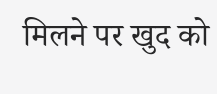मिलने पर खुद को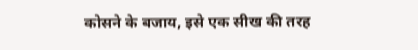कोसने के बजाय, इसे एक सीख की तरह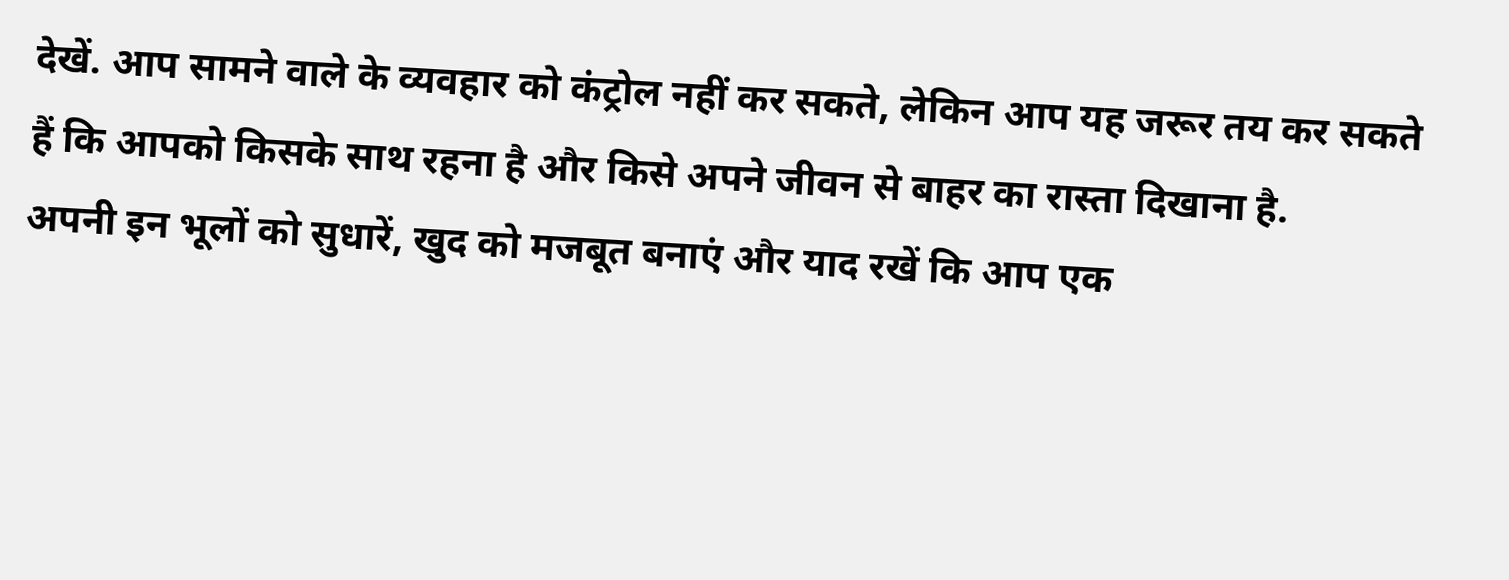देखें. आप सामने वाले के व्यवहार को कंट्रोल नहीं कर सकते, लेकिन आप यह जरूर तय कर सकते हैं कि आपको किसके साथ रहना है और किसे अपने जीवन से बाहर का रास्ता दिखाना है.
अपनी इन भूलों को सुधारें, खुद को मजबूत बनाएं और याद रखें कि आप एक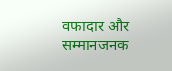वफादार और सम्मानजनक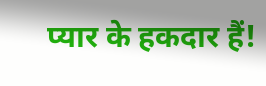प्यार के हकदार हैं!